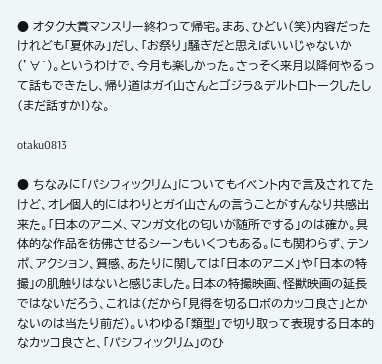● オタク大賞マンスリー終わって帰宅。まあ、ひどい(笑)内容だったけれども「夏休み」だし、「お祭り」騒ぎだと思えばいいじゃないか(’∀`)。というわけで、今月も楽しかった。さっそく来月以降何やるって話もできたし、帰り道はガイ山さんとゴジラ&デルトロトークしたし(まだ話すか!)な。

otaku0813

● ちなみに「パシフィックリム」についてもイベント内で言及されてたけど、オレ個人的にはわりとガイ山さんの言うことがすんなり共感出来た。「日本のアニメ、マンガ文化の匂いが随所でする」のは確か。具体的な作品を彷佛させるシーンもいくつもある。にも関わらず、テンポ、アクション、質感、あたりに関しては「日本のアニメ」や「日本の特撮」の肌触りはないと感じました。日本の特撮映画、怪獣映画の延長ではないだろう、これは(だから「見得を切るロボのカッコ良さ」とかないのは当たり前だ)。いわゆる「類型」で切り取って表現する日本的なカッコ良さと、「パシフィックリム」のひ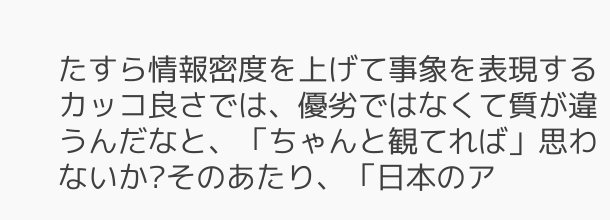たすら情報密度を上げて事象を表現するカッコ良さでは、優劣ではなくて質が違うんだなと、「ちゃんと観てれば」思わないか?そのあたり、「日本のア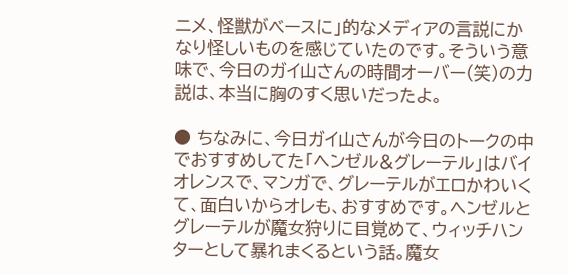ニメ、怪獣がベースに」的なメディアの言説にかなり怪しいものを感じていたのです。そういう意味で、今日のガイ山さんの時間オーバー(笑)の力説は、本当に胸のすく思いだったよ。

● ちなみに、今日ガイ山さんが今日のトークの中でおすすめしてた「ヘンゼル&グレーテル」はバイオレンスで、マンガで、グレーテルがエロかわいくて、面白いからオレも、おすすめです。ヘンゼルとグレーテルが魔女狩りに目覚めて、ウィッチハンターとして暴れまくるという話。魔女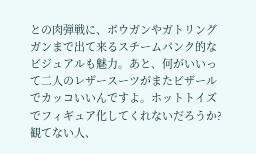との肉弾戦に、ボウガンやガトリングガンまで出て来るスチームパンク的なビジュアルも魅力。あと、何がいいって二人のレザースーツがまたビザールでカッコいいんですよ。ホットトイズでフィギュア化してくれないだろうか?観てない人、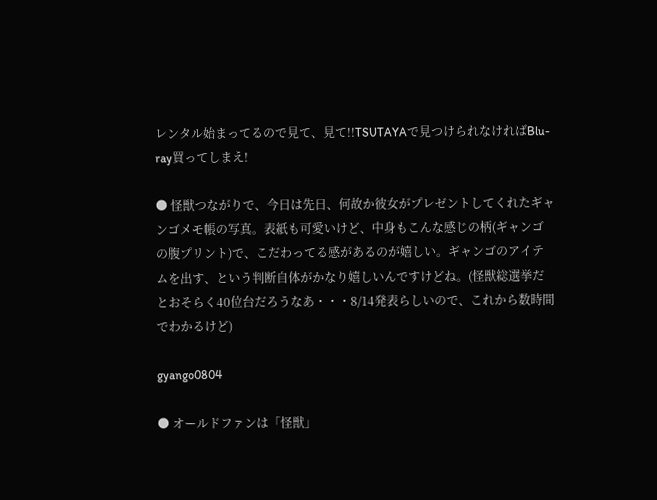レンタル始まってるので見て、見て!!TSUTAYAで見つけられなければBlu-ray買ってしまえ!

● 怪獣つながりで、今日は先日、何故か彼女がプレゼントしてくれたギャンゴメモ帳の写真。表紙も可愛いけど、中身もこんな感じの柄(ギャンゴの腹プリント)で、こだわってる感があるのが嬉しい。ギャンゴのアイテムを出す、という判断自体がかなり嬉しいんですけどね。(怪獣総選挙だとおそらく40位台だろうなあ・・・8/14発表らしいので、これから数時間でわかるけど)

gyango0804

● オールドファンは「怪獣」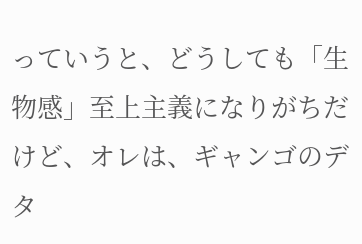っていうと、どうしても「生物感」至上主義になりがちだけど、オレは、ギャンゴのデタ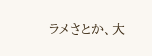ラメさとか、大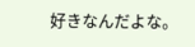好きなんだよな。